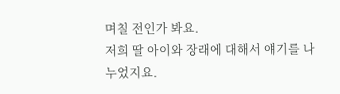며칠 전인가 봐요.
저희 딸 아이와 장래에 대해서 얘기를 나누었지요.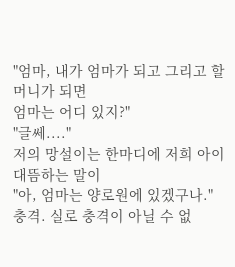"엄마, 내가 엄마가 되고 그리고 할머니가 되면
엄마는 어디 있지?"
"글쎄...."
저의 망설이는 한마디에 저희 아이 대뜸하는 말이
"아, 엄마는 양로원에 있겠구나."
충격. 실로 충격이 아닐 수 없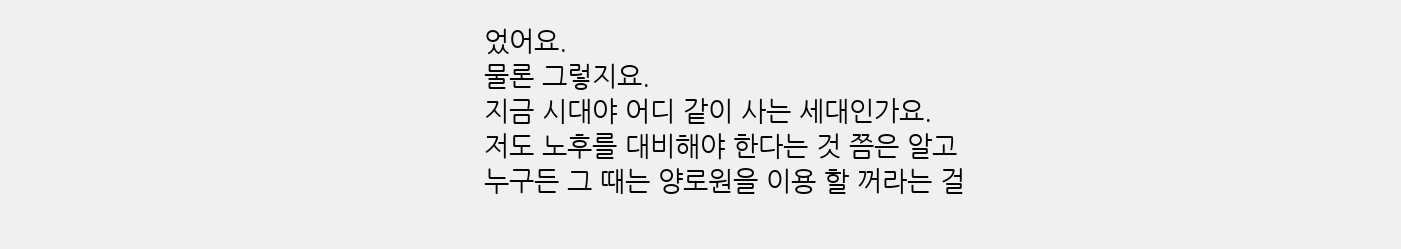었어요.
물론 그렇지요.
지금 시대야 어디 같이 사는 세대인가요.
저도 노후를 대비해야 한다는 것 쯤은 알고
누구든 그 때는 양로원을 이용 할 꺼라는 걸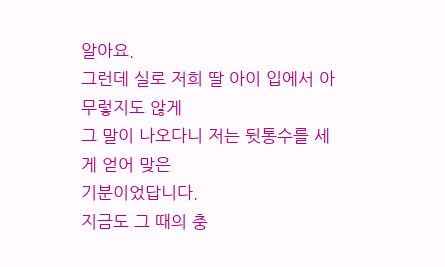알아요.
그런데 실로 저희 딸 아이 입에서 아무렇지도 않게
그 말이 나오다니 저는 뒷통수를 세게 얻어 맞은
기분이었답니다.
지금도 그 때의 충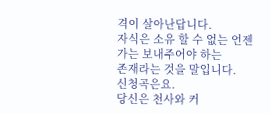격이 살아난답니다.
자식은 소유 할 수 없는 언젠가는 보내주어야 하는
존재라는 것을 말입니다.
신청곡은요.
당신은 천사와 커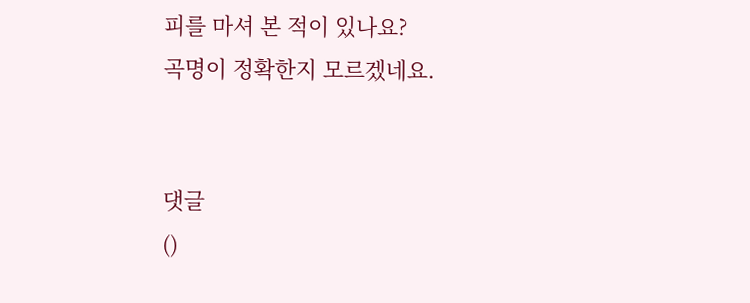피를 마셔 본 적이 있나요?
곡명이 정확한지 모르겠네요.


댓글
()